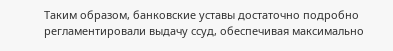Таким образом, банковские уставы достаточно подробно регламентировали выдачу ссуд, обеспечивая максимально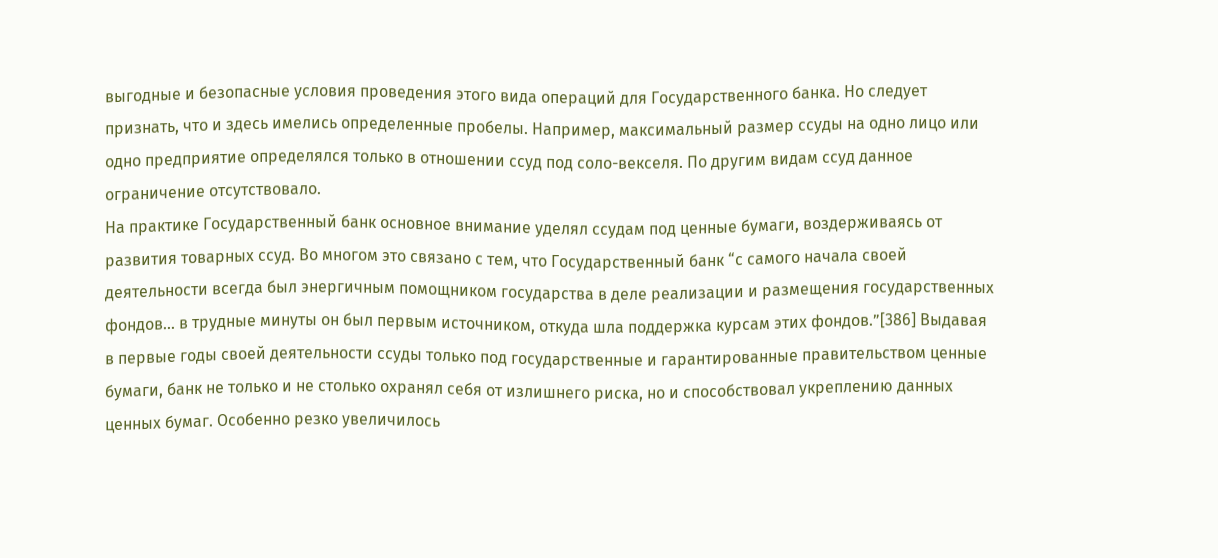выгодные и безопасные условия проведения этого вида операций для Государственного банка. Но следует признать, что и здесь имелись определенные пробелы. Например, максимальный размер ссуды на одно лицо или одно предприятие определялся только в отношении ссуд под соло-векселя. По другим видам ссуд данное ограничение отсутствовало.
На практике Государственный банк основное внимание уделял ссудам под ценные бумаги, воздерживаясь от развития товарных ссуд. Во многом это связано с тем, что Государственный банк “с самого начала своей деятельности всегда был энергичным помощником государства в деле реализации и размещения государственных фондов... в трудные минуты он был первым источником, откуда шла поддержка курсам этих фондов.”[386] Выдавая в первые годы своей деятельности ссуды только под государственные и гарантированные правительством ценные бумаги, банк не только и не столько охранял себя от излишнего риска, но и способствовал укреплению данных ценных бумаг. Особенно резко увеличилось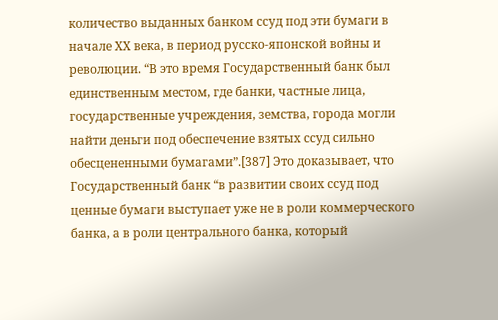количество выданных банком ссуд под эти бумаги в начале ХХ века, в период русско-японской войны и революции. “В это время Государственный банк был единственным местом, где банки, частные лица, государственные учреждения, земства, города могли найти деньги под обеспечение взятых ссуд сильно обесцененными бумагами”.[387] Это доказывает, что Государственный банк “в развитии своих ссуд под ценные бумаги выступает уже не в роли коммерческого банка, а в роли центрального банка, который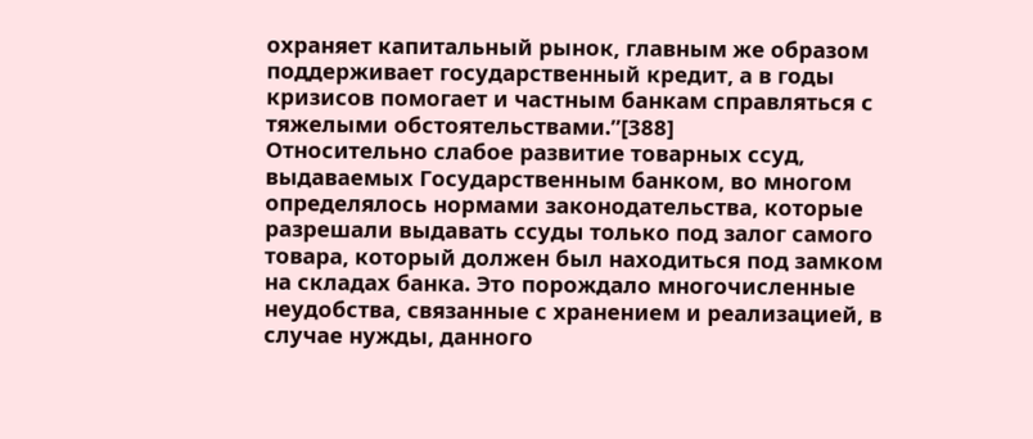охраняет капитальный рынок, главным же образом поддерживает государственный кредит, а в годы кризисов помогает и частным банкам справляться с тяжелыми обстоятельствами.”[388]
Относительно слабое развитие товарных ссуд, выдаваемых Государственным банком, во многом определялось нормами законодательства, которые разрешали выдавать ссуды только под залог самого товара, который должен был находиться под замком на складах банка. Это порождало многочисленные неудобства, связанные с хранением и реализацией, в случае нужды, данного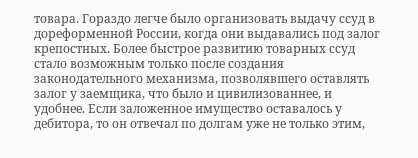товара. Гораздо легче было организовать выдачу ссуд в дореформенной России, когда они выдавались под залог крепостных. Более быстрое развитию товарных ссуд стало возможным только после создания законодательного механизма, позволявшего оставлять залог у заемщика, что было и цивилизованнее, и удобнее. Если заложенное имущество оставалось у дебитора, то он отвечал по долгам уже не только этим,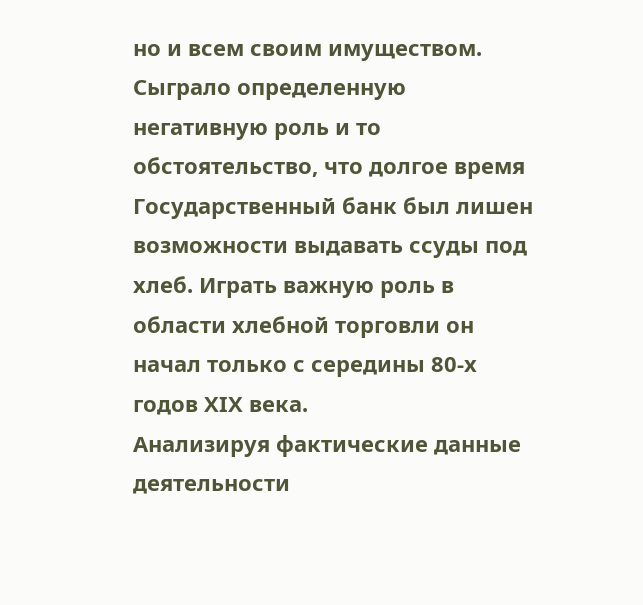но и всем своим имуществом.
Сыграло определенную негативную роль и то обстоятельство, что долгое время Государственный банк был лишен возможности выдавать ссуды под хлеб. Играть важную роль в области хлебной торговли он начал только с середины 80-х годов ХIХ века.
Анализируя фактические данные деятельности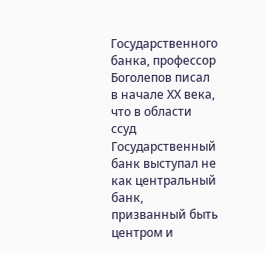Государственного банка, профессор Боголепов писал в начале ХХ века, что в области ссуд Государственный банк выступал не как центральный банк, призванный быть центром и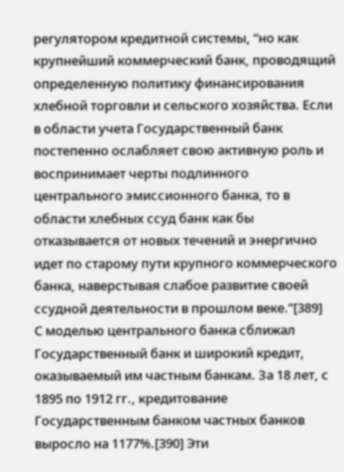регулятором кредитной системы, “но как крупнейший коммерческий банк, проводящий определенную политику финансирования хлебной торговли и сельского хозяйства. Если в области учета Государственный банк постепенно ослабляет свою активную роль и воспринимает черты подлинного центрального эмиссионного банка, то в области хлебных ссуд банк как бы отказывается от новых течений и энергично идет по старому пути крупного коммерческого банка, наверстывая слабое развитие своей ссудной деятельности в прошлом веке.”[389]
С моделью центрального банка сближал Государственный банк и широкий кредит, оказываемый им частным банкам. За 18 лет, с 1895 по 1912 гг., кредитование Государственным банком частных банков выросло на 1177%.[390] Эти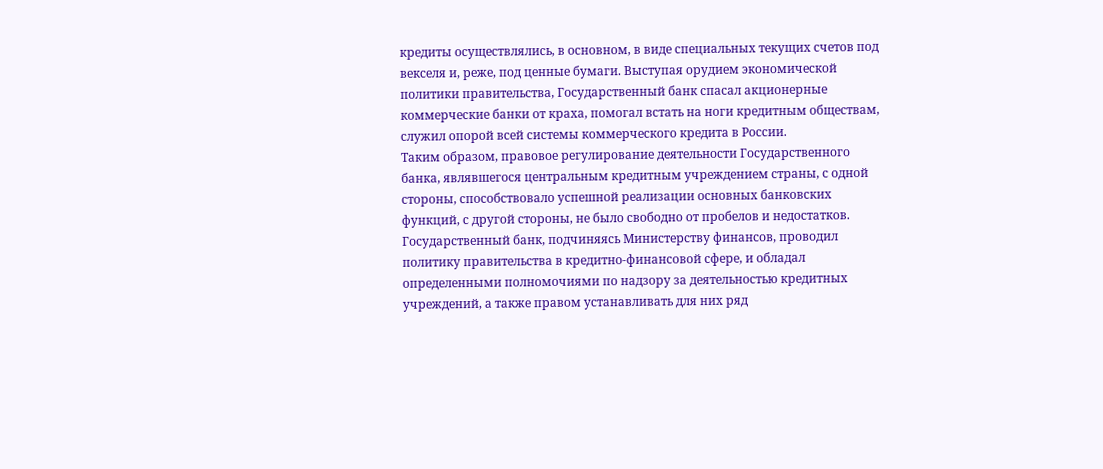кредиты осуществлялись, в основном, в виде специальных текущих счетов под векселя и, реже, под ценные бумаги. Выступая орудием экономической политики правительства, Государственный банк спасал акционерные коммерческие банки от краха, помогал встать на ноги кредитным обществам, служил опорой всей системы коммерческого кредита в России.
Таким образом, правовое регулирование деятельности Государственного банка, являвшегося центральным кредитным учреждением страны, с одной стороны, способствовало успешной реализации основных банковских функций, с другой стороны, не было свободно от пробелов и недостатков. Государственный банк, подчиняясь Министерству финансов, проводил политику правительства в кредитно-финансовой сфере, и обладал определенными полномочиями по надзору за деятельностью кредитных учреждений, а также правом устанавливать для них ряд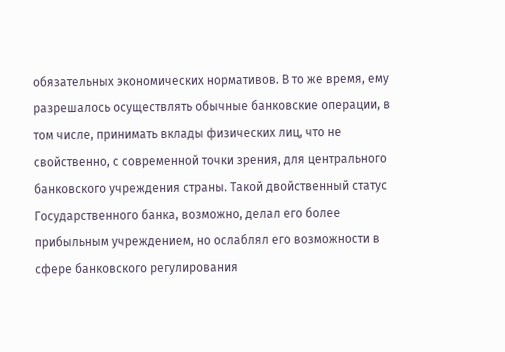обязательных экономических нормативов. В то же время, ему разрешалось осуществлять обычные банковские операции, в том числе, принимать вклады физических лиц, что не свойственно, с современной точки зрения, для центрального банковского учреждения страны. Такой двойственный статус Государственного банка, возможно, делал его более прибыльным учреждением, но ослаблял его возможности в сфере банковского регулирования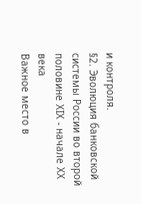и контроля.
§2. Эволюция банковской системы России во второй половине ХIХ - начале ХХ века
Важное место в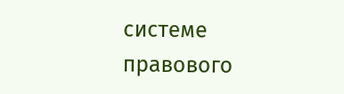системе правового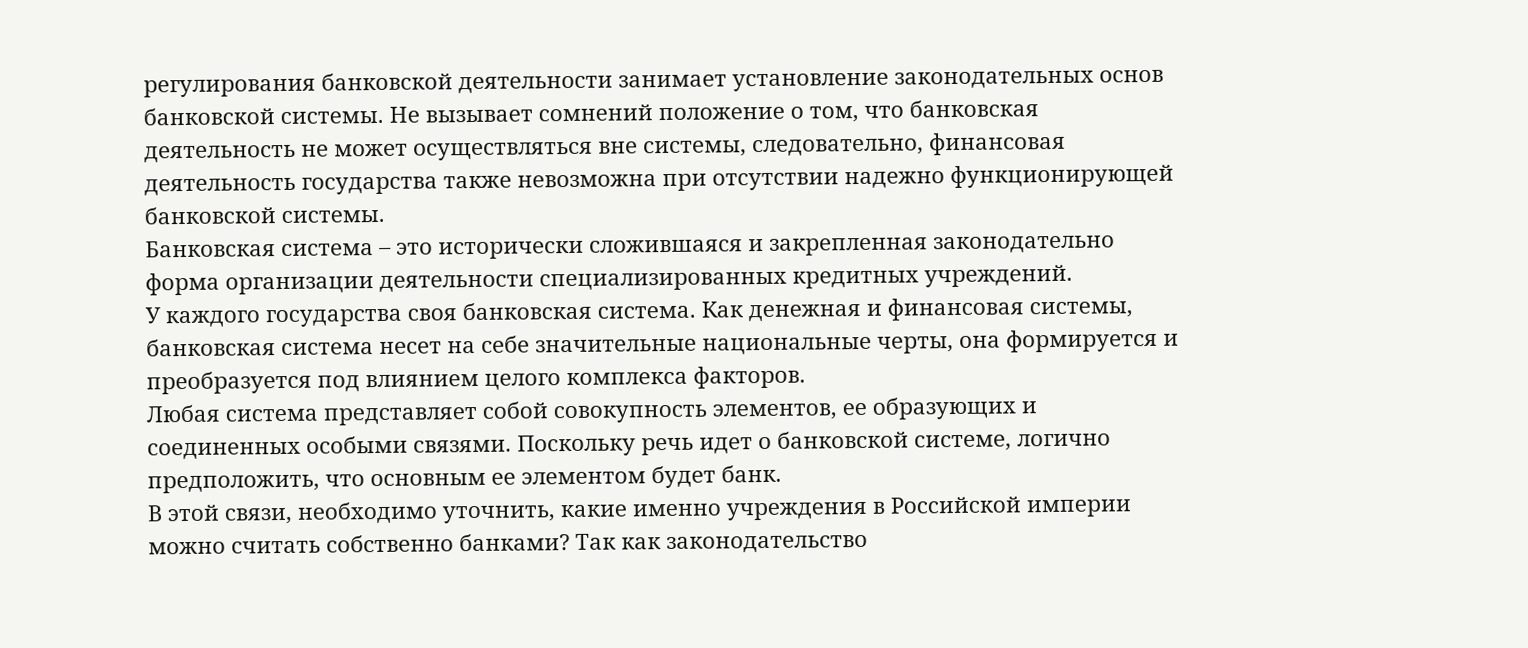регулирования банковской деятельности занимает установление законодательных основ банковской системы. Не вызывает сомнений положение о том, что банковская деятельность не может осуществляться вне системы, следовательно, финансовая деятельность государства также невозможна при отсутствии надежно функционирующей банковской системы.
Банковская система – это исторически сложившаяся и закрепленная законодательно форма организации деятельности специализированных кредитных учреждений.
У каждого государства своя банковская система. Как денежная и финансовая системы, банковская система несет на себе значительные национальные черты, она формируется и преобразуется под влиянием целого комплекса факторов.
Любая система представляет собой совокупность элементов, ее образующих и соединенных особыми связями. Поскольку речь идет о банковской системе, логично предположить, что основным ее элементом будет банк.
В этой связи, необходимо уточнить, какие именно учреждения в Российской империи можно считать собственно банками? Так как законодательство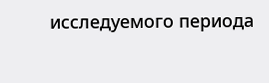исследуемого периода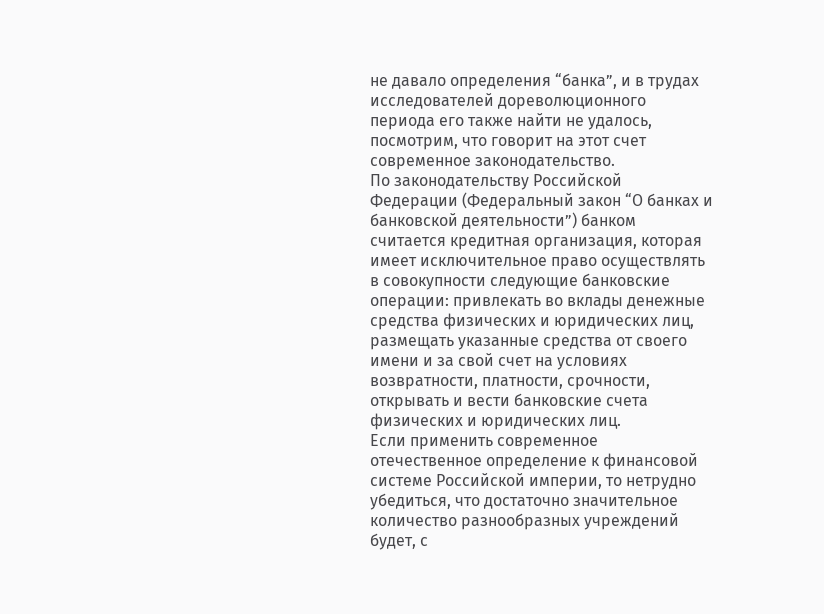не давало определения “банка”, и в трудах исследователей дореволюционного периода его также найти не удалось, посмотрим, что говорит на этот счет современное законодательство.
По законодательству Российской Федерации (Федеральный закон “О банках и банковской деятельности”) банком считается кредитная организация, которая имеет исключительное право осуществлять в совокупности следующие банковские операции: привлекать во вклады денежные средства физических и юридических лиц, размещать указанные средства от своего имени и за свой счет на условиях возвратности, платности, срочности, открывать и вести банковские счета физических и юридических лиц.
Если применить современное отечественное определение к финансовой системе Российской империи, то нетрудно убедиться, что достаточно значительное количество разнообразных учреждений будет, с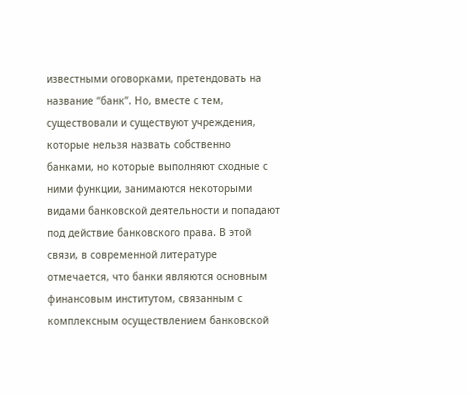известными оговорками, претендовать на название “банк”. Но, вместе с тем, существовали и существуют учреждения, которые нельзя назвать собственно банками, но которые выполняют сходные с ними функции, занимаются некоторыми видами банковской деятельности и попадают под действие банковского права. В этой связи, в современной литературе отмечается, что банки являются основным финансовым институтом, связанным с комплексным осуществлением банковской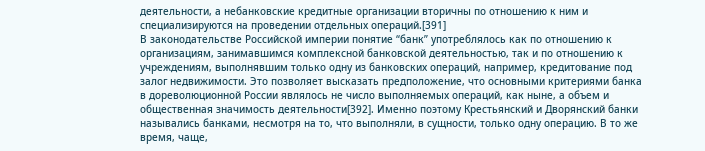деятельности, а небанковские кредитные организации вторичны по отношению к ним и специализируются на проведении отдельных операций.[391]
В законодательстве Российской империи понятие “банк” употреблялось как по отношению к организациям, занимавшимся комплексной банковской деятельностью, так и по отношению к учреждениям, выполнявшим только одну из банковских операций, например, кредитование под залог недвижимости. Это позволяет высказать предположение, что основными критериями банка в дореволюционной России являлось не число выполняемых операций, как ныне, а объем и общественная значимость деятельности[392]. Именно поэтому Крестьянский и Дворянский банки назывались банками, несмотря на то, что выполняли, в сущности, только одну операцию. В то же время, чаще,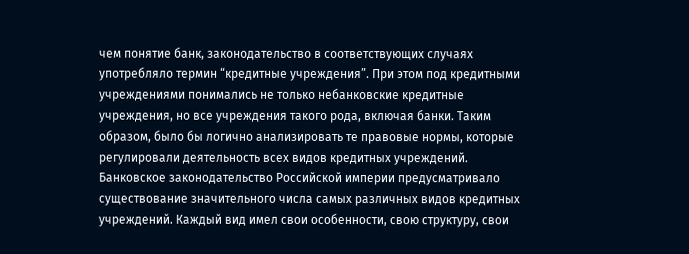чем понятие банк, законодательство в соответствующих случаях употребляло термин “кредитные учреждения”. При этом под кредитными учреждениями понимались не только небанковские кредитные учреждения, но все учреждения такого рода, включая банки. Таким образом, было бы логично анализировать те правовые нормы, которые регулировали деятельность всех видов кредитных учреждений.
Банковское законодательство Российской империи предусматривало существование значительного числа самых различных видов кредитных учреждений. Каждый вид имел свои особенности, свою структуру, свои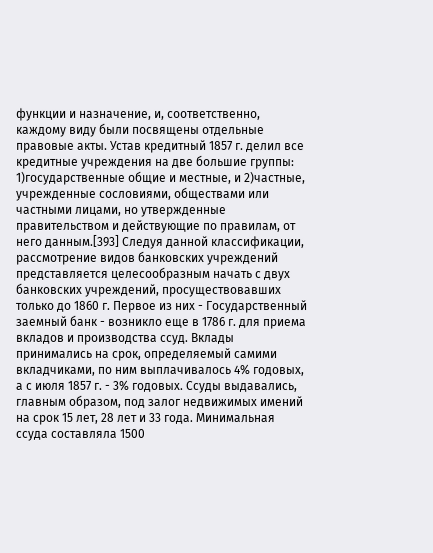функции и назначение, и, соответственно, каждому виду были посвящены отдельные правовые акты. Устав кредитный 1857 г. делил все кредитные учреждения на две большие группы: 1)государственные общие и местные, и 2)частные, учрежденные сословиями, обществами или частными лицами, но утвержденные правительством и действующие по правилам, от него данным.[393] Следуя данной классификации, рассмотрение видов банковских учреждений представляется целесообразным начать с двух банковских учреждений, просуществовавших только до 1860 г. Первое из них - Государственный заемный банк - возникло еще в 1786 г. для приема вкладов и производства ссуд. Вклады принимались на срок, определяемый самими вкладчиками, по ним выплачивалось 4% годовых, а с июля 1857 г. - 3% годовых. Ссуды выдавались, главным образом, под залог недвижимых имений на срок 15 лет, 28 лет и 33 года. Минимальная ссуда составляла 1500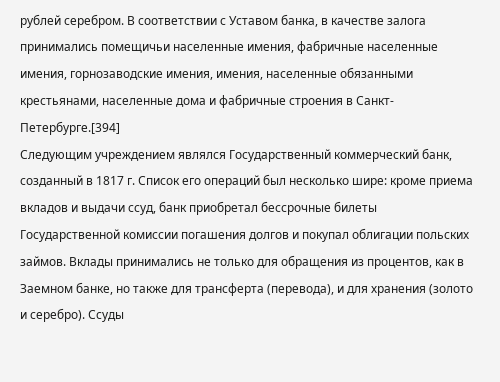рублей серебром. В соответствии с Уставом банка, в качестве залога принимались помещичьи населенные имения, фабричные населенные имения, горнозаводские имения, имения, населенные обязанными крестьянами, населенные дома и фабричные строения в Санкт-Петербурге.[394]
Следующим учреждением являлся Государственный коммерческий банк, созданный в 1817 г. Список его операций был несколько шире: кроме приема вкладов и выдачи ссуд, банк приобретал бессрочные билеты Государственной комиссии погашения долгов и покупал облигации польских займов. Вклады принимались не только для обращения из процентов, как в Заемном банке, но также для трансферта (перевода), и для хранения (золото и серебро). Ссуды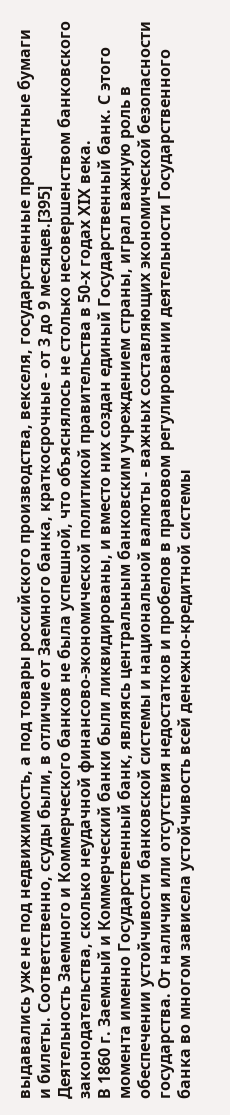выдавались уже не под недвижимость, а под товары российского производства, векселя, государственные процентные бумаги и билеты. Соответственно, ссуды были, в отличие от Заемного банка, краткосрочные - от 3 до 9 месяцев.[395]
Деятельность Заемного и Коммерческого банков не была успешной, что объяснялось не столько несовершенством банковского законодательства, сколько неудачной финансово-экономической политикой правительства в 50-х годах ХIХ века.
В 1860 г. Заемный и Коммерческий банки были ликвидированы, и вместо них создан единый Государственный банк. С этого момента именно Государственный банк, являясь центральным банковским учреждением страны, играл важную роль в обеспечении устойчивости банковской системы и национальной валюты - важных составляющих экономической безопасности государства. От наличия или отсутствия недостатков и пробелов в правовом регулировании деятельности Государственного банка во многом зависела устойчивость всей денежно-кредитной системы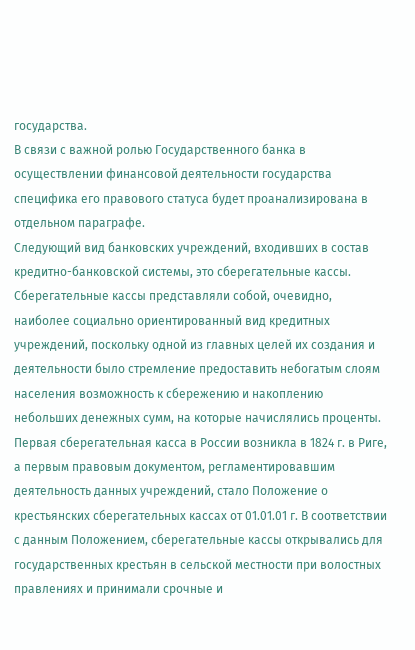государства.
В связи с важной ролью Государственного банка в осуществлении финансовой деятельности государства специфика его правового статуса будет проанализирована в отдельном параграфе.
Следующий вид банковских учреждений, входивших в состав кредитно-банковской системы, это сберегательные кассы. Сберегательные кассы представляли собой, очевидно, наиболее социально ориентированный вид кредитных учреждений, поскольку одной из главных целей их создания и деятельности было стремление предоставить небогатым слоям населения возможность к сбережению и накоплению небольших денежных сумм, на которые начислялись проценты. Первая сберегательная касса в России возникла в 1824 г. в Риге, а первым правовым документом, регламентировавшим деятельность данных учреждений, стало Положение о крестьянских сберегательных кассах от 01.01.01 г. В соответствии с данным Положением, сберегательные кассы открывались для государственных крестьян в сельской местности при волостных правлениях и принимали срочные и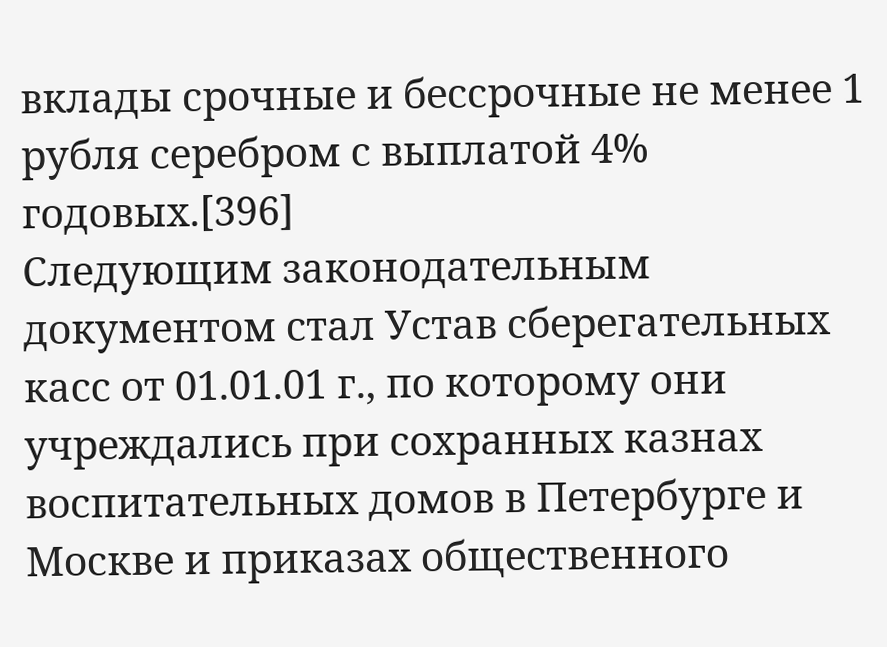вклады срочные и бессрочные не менее 1 рубля серебром с выплатой 4% годовых.[396]
Следующим законодательным документом стал Устав сберегательных касс от 01.01.01 г., по которому они учреждались при сохранных казнах воспитательных домов в Петербурге и Москве и приказах общественного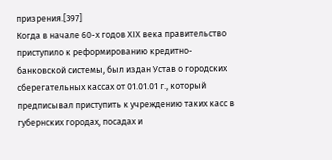призрения.[397]
Когда в начале 60-х годов ХIХ века правительство приступило к реформированию кредитно-банковской системы, был издан Устав о городских сберегательных кассах от 01.01.01 г., который предписывал приступить к учреждению таких касс в губернских городах, посадах и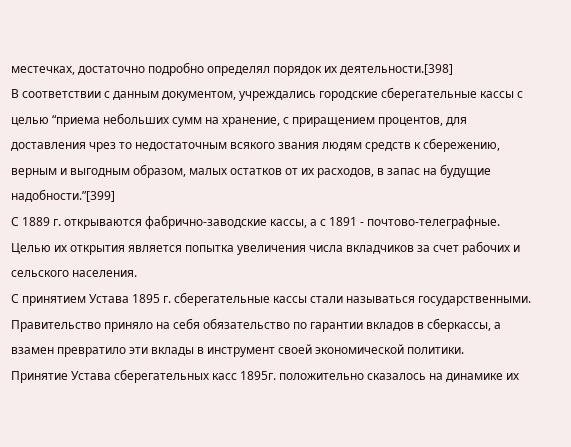местечках, достаточно подробно определял порядок их деятельности.[398]
В соответствии с данным документом, учреждались городские сберегательные кассы с целью “приема небольших сумм на хранение, с приращением процентов, для доставления чрез то недостаточным всякого звания людям средств к сбережению, верным и выгодным образом, малых остатков от их расходов, в запас на будущие надобности.”[399]
С 1889 г. открываются фабрично-заводские кассы, а с 1891 - почтово-телеграфные. Целью их открытия является попытка увеличения числа вкладчиков за счет рабочих и сельского населения.
С принятием Устава 1895 г. сберегательные кассы стали называться государственными. Правительство приняло на себя обязательство по гарантии вкладов в сберкассы, а взамен превратило эти вклады в инструмент своей экономической политики.
Принятие Устава сберегательных касс 1895г. положительно сказалось на динамике их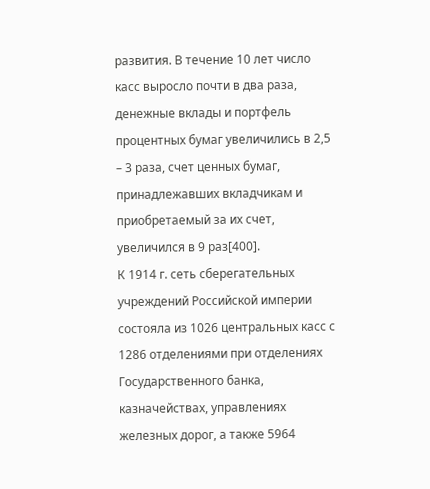развития. В течение 10 лет число касс выросло почти в два раза, денежные вклады и портфель процентных бумаг увеличились в 2,5 – 3 раза, счет ценных бумаг, принадлежавших вкладчикам и приобретаемый за их счет, увеличился в 9 раз[400].
К 1914 г. сеть сберегательных учреждений Российской империи состояла из 1026 центральных касс с 1286 отделениями при отделениях Государственного банка, казначействах, управлениях железных дорог, а также 5964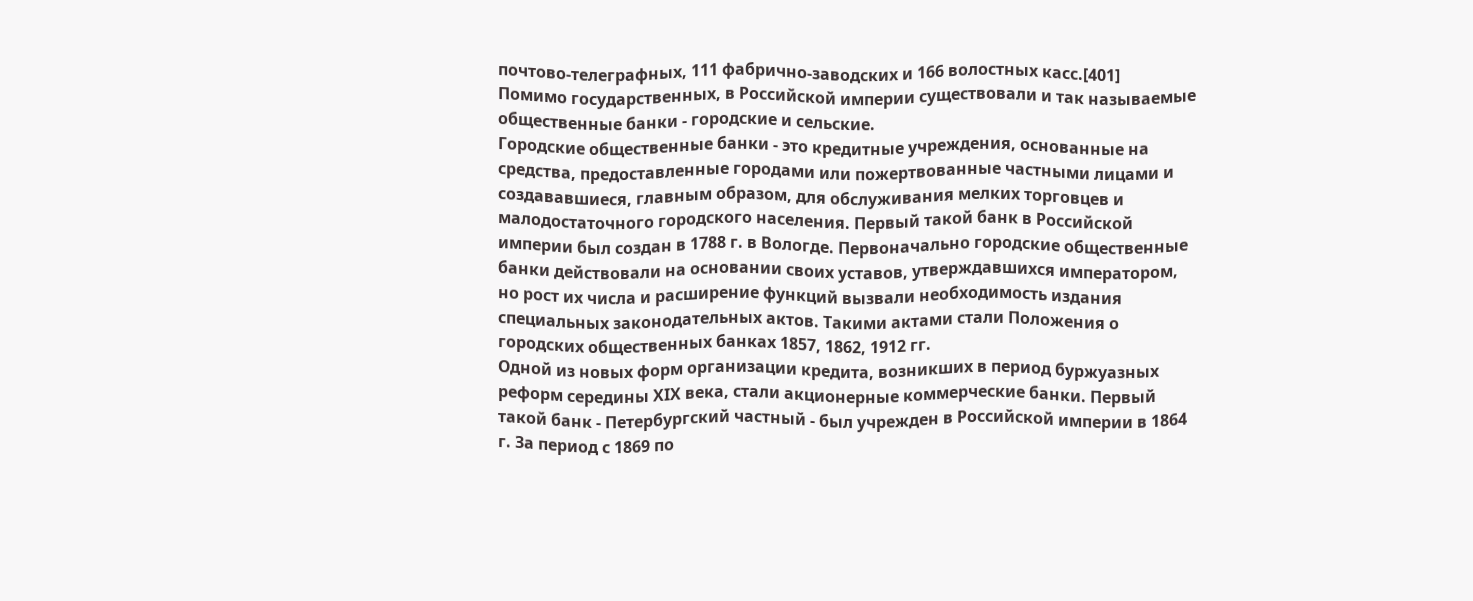почтово-телеграфных, 111 фабрично-заводских и 166 волостных касс.[401]
Помимо государственных, в Российской империи существовали и так называемые общественные банки - городские и сельские.
Городские общественные банки - это кредитные учреждения, основанные на средства, предоставленные городами или пожертвованные частными лицами и создававшиеся, главным образом, для обслуживания мелких торговцев и малодостаточного городского населения. Первый такой банк в Российской империи был создан в 1788 г. в Вологде. Первоначально городские общественные банки действовали на основании своих уставов, утверждавшихся императором, но рост их числа и расширение функций вызвали необходимость издания специальных законодательных актов. Такими актами стали Положения о городских общественных банках 1857, 1862, 1912 гг.
Одной из новых форм организации кредита, возникших в период буржуазных реформ середины ХIХ века, стали акционерные коммерческие банки. Первый такой банк - Петербургский частный - был учрежден в Российской империи в 1864 г. За период с 1869 по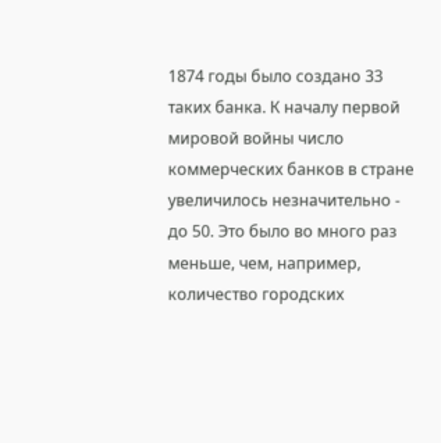1874 годы было создано 33 таких банка. К началу первой мировой войны число коммерческих банков в стране увеличилось незначительно - до 50. Это было во много раз меньше, чем, например, количество городских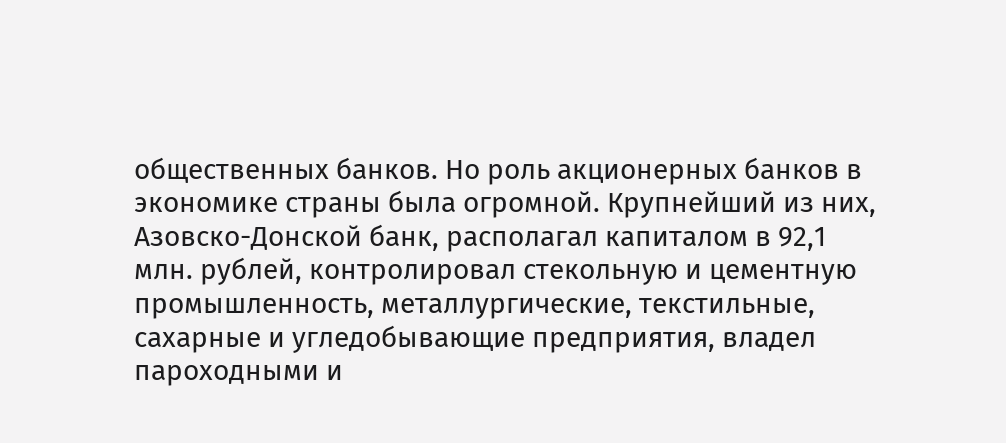общественных банков. Но роль акционерных банков в экономике страны была огромной. Крупнейший из них, Азовско-Донской банк, располагал капиталом в 92,1 млн. рублей, контролировал стекольную и цементную промышленность, металлургические, текстильные, сахарные и угледобывающие предприятия, владел пароходными и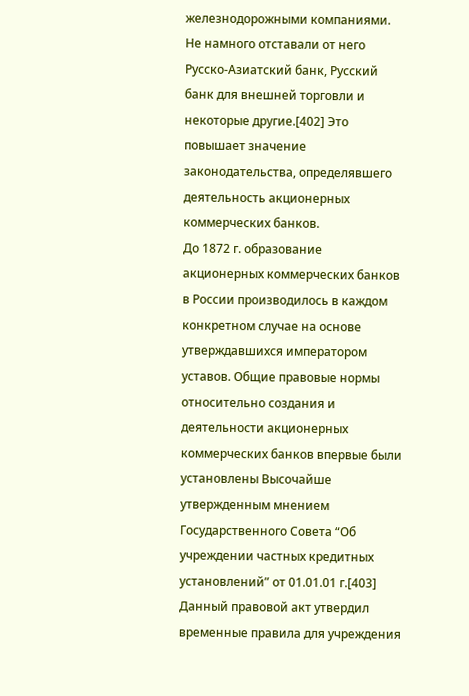железнодорожными компаниями. Не намного отставали от него Русско-Азиатский банк, Русский банк для внешней торговли и некоторые другие.[402] Это повышает значение законодательства, определявшего деятельность акционерных коммерческих банков.
До 1872 г. образование акционерных коммерческих банков в России производилось в каждом конкретном случае на основе утверждавшихся императором уставов. Общие правовые нормы относительно создания и деятельности акционерных коммерческих банков впервые были установлены Высочайше утвержденным мнением Государственного Совета “Об учреждении частных кредитных установлений” от 01.01.01 г.[403] Данный правовой акт утвердил временные правила для учреждения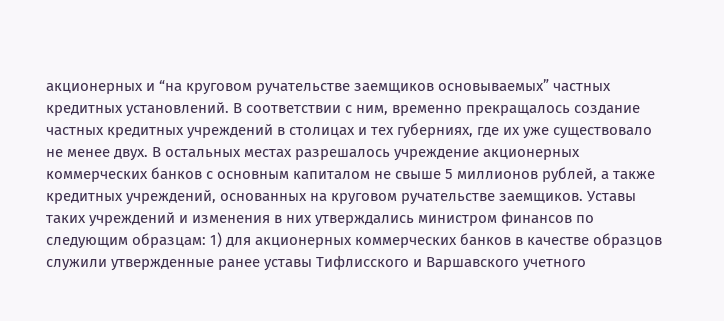акционерных и “на круговом ручательстве заемщиков основываемых” частных кредитных установлений. В соответствии с ним, временно прекращалось создание частных кредитных учреждений в столицах и тех губерниях, где их уже существовало не менее двух. В остальных местах разрешалось учреждение акционерных коммерческих банков с основным капиталом не свыше 5 миллионов рублей, а также кредитных учреждений, основанных на круговом ручательстве заемщиков. Уставы таких учреждений и изменения в них утверждались министром финансов по следующим образцам: 1) для акционерных коммерческих банков в качестве образцов служили утвержденные ранее уставы Тифлисского и Варшавского учетного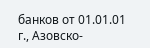банков от 01.01.01 г., Азовско-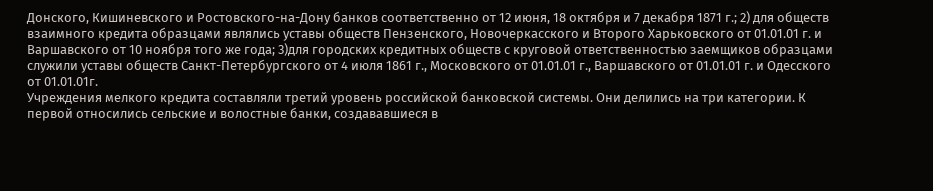Донского, Кишиневского и Ростовского-на-Дону банков соответственно от 12 июня, 18 октября и 7 декабря 1871 г.; 2) для обществ взаимного кредита образцами являлись уставы обществ Пензенского, Новочеркасского и Второго Харьковского от 01.01.01 г. и Варшавского от 10 ноября того же года; 3)для городских кредитных обществ с круговой ответственностью заемщиков образцами служили уставы обществ Санкт-Петербургского от 4 июля 1861 г., Московского от 01.01.01 г., Варшавского от 01.01.01 г. и Одесского от 01.01.01г.
Учреждения мелкого кредита составляли третий уровень российской банковской системы. Они делились на три категории. К первой относились сельские и волостные банки, создававшиеся в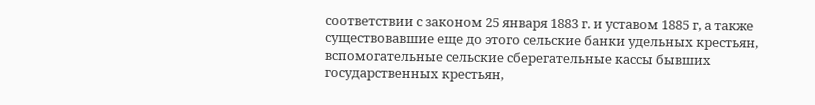соответствии с законом 25 января 1883 г. и уставом 1885 г, а также существовавшие еще до этого сельские банки удельных крестьян, вспомогательные сельские сберегательные кассы бывших государственных крестьян,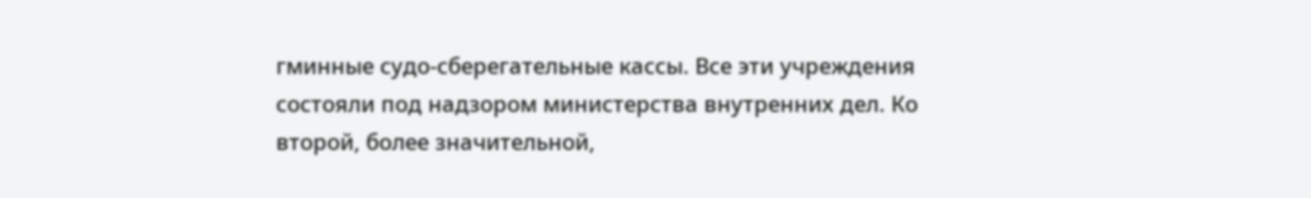гминные судо-сберегательные кассы. Все эти учреждения состояли под надзором министерства внутренних дел. Ко второй, более значительной,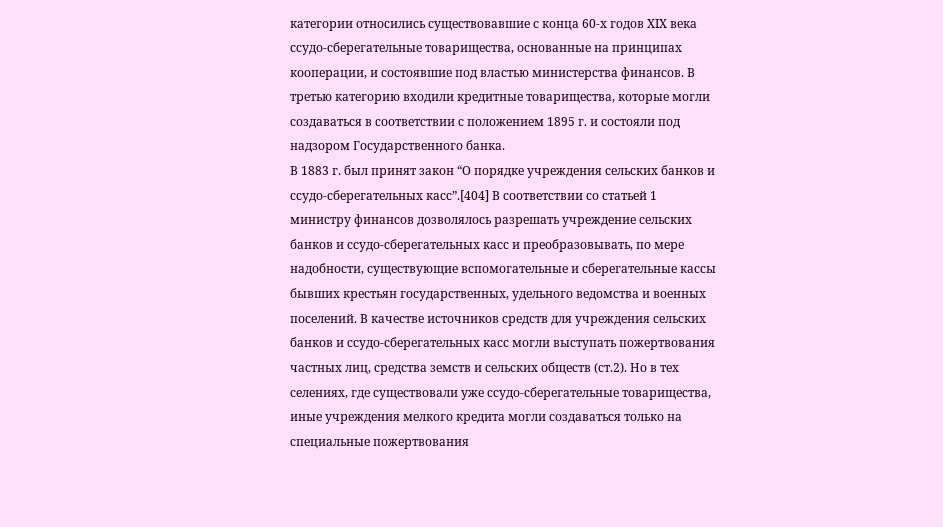категории относились существовавшие с конца 60-х годов ХIХ века ссудо-сберегательные товарищества, основанные на принципах кооперации, и состоявшие под властью министерства финансов. В третью категорию входили кредитные товарищества, которые могли создаваться в соответствии с положением 1895 г. и состояли под надзором Государственного банка.
В 1883 г. был принят закон “О порядке учреждения сельских банков и ссудо-сберегательных касс”.[404] В соответствии со статьей 1 министру финансов дозволялось разрешать учреждение сельских банков и ссудо-сберегательных касс и преобразовывать, по мере надобности, существующие вспомогательные и сберегательные кассы бывших крестьян государственных, удельного ведомства и военных поселений. В качестве источников средств для учреждения сельских банков и ссудо-сберегательных касс могли выступать пожертвования частных лиц, средства земств и сельских обществ (ст.2). Но в тех селениях, где существовали уже ссудо-сберегательные товарищества, иные учреждения мелкого кредита могли создаваться только на специальные пожертвования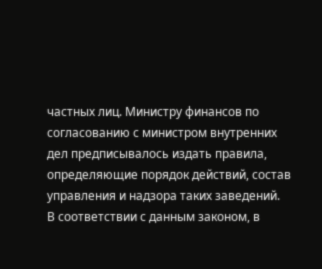частных лиц. Министру финансов по согласованию с министром внутренних дел предписывалось издать правила, определяющие порядок действий, состав управления и надзора таких заведений.
В соответствии с данным законом, в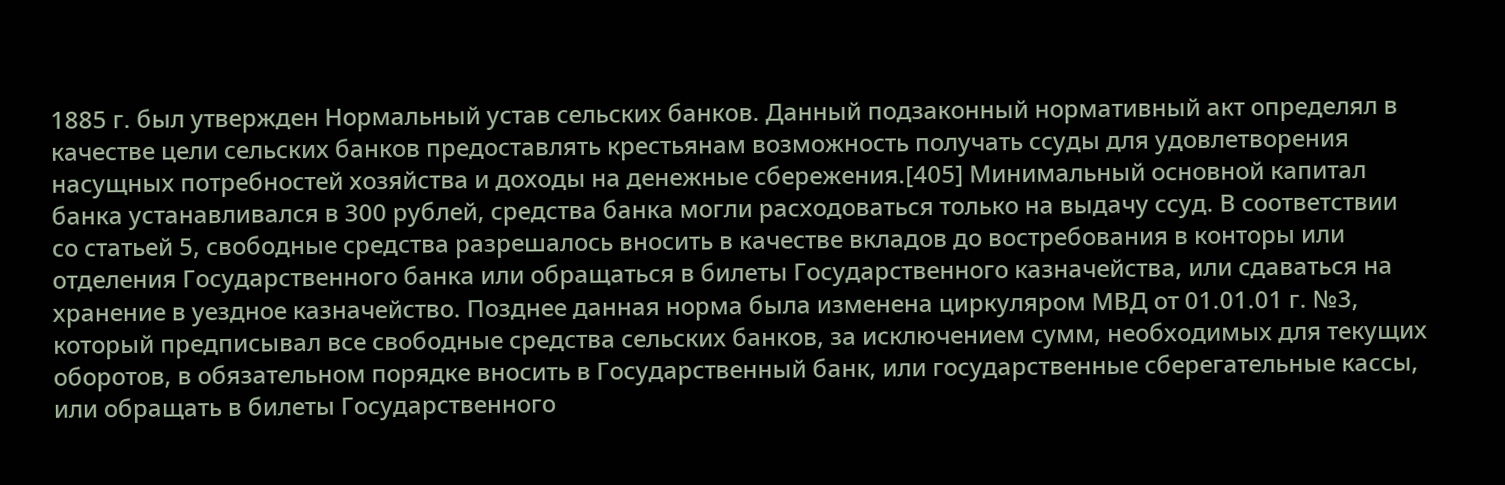1885 г. был утвержден Нормальный устав сельских банков. Данный подзаконный нормативный акт определял в качестве цели сельских банков предоставлять крестьянам возможность получать ссуды для удовлетворения насущных потребностей хозяйства и доходы на денежные сбережения.[405] Минимальный основной капитал банка устанавливался в 300 рублей, средства банка могли расходоваться только на выдачу ссуд. В соответствии со статьей 5, свободные средства разрешалось вносить в качестве вкладов до востребования в конторы или отделения Государственного банка или обращаться в билеты Государственного казначейства, или сдаваться на хранение в уездное казначейство. Позднее данная норма была изменена циркуляром МВД от 01.01.01 г. №3, который предписывал все свободные средства сельских банков, за исключением сумм, необходимых для текущих оборотов, в обязательном порядке вносить в Государственный банк, или государственные сберегательные кассы, или обращать в билеты Государственного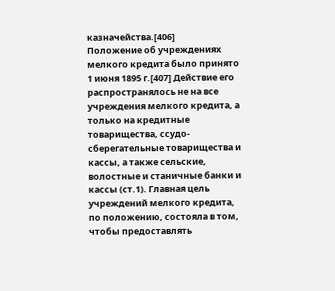казначейства.[406]
Положение об учреждениях мелкого кредита было принято 1 июня 1895 г.[407] Действие его распространялось не на все учреждения мелкого кредита, а только на кредитные товарищества, ссудо-сберегательные товарищества и кассы, а также сельские, волостные и станичные банки и кассы (ст.1). Главная цель учреждений мелкого кредита, по положению, состояла в том, чтобы предоставлять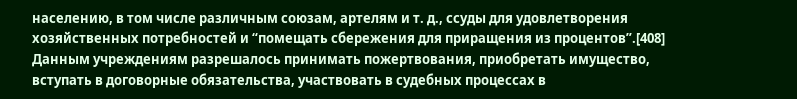населению, в том числе различным союзам, артелям и т. д., ссуды для удовлетворения хозяйственных потребностей и “помещать сбережения для приращения из процентов”.[408] Данным учреждениям разрешалось принимать пожертвования, приобретать имущество, вступать в договорные обязательства, участвовать в судебных процессах в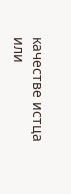качестве истца или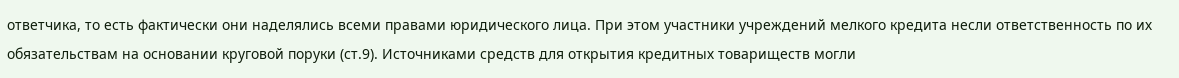ответчика, то есть фактически они наделялись всеми правами юридического лица. При этом участники учреждений мелкого кредита несли ответственность по их обязательствам на основании круговой поруки (ст.9). Источниками средств для открытия кредитных товариществ могли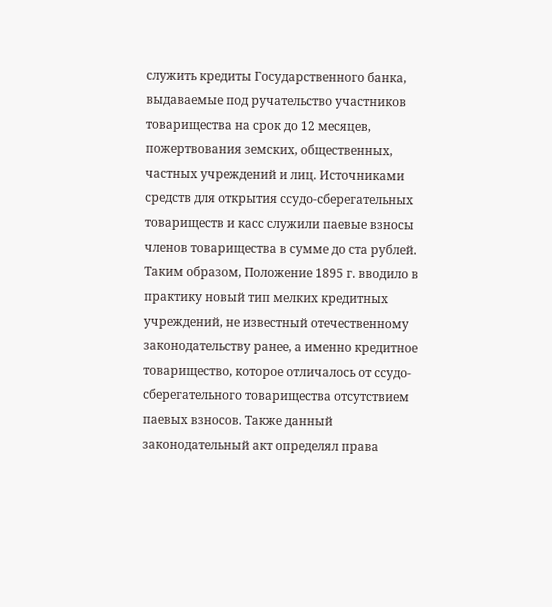служить кредиты Государственного банка, выдаваемые под ручательство участников товарищества на срок до 12 месяцев, пожертвования земских, общественных, частных учреждений и лиц. Источниками средств для открытия ссудо-сберегательных товариществ и касс служили паевые взносы членов товарищества в сумме до ста рублей.
Таким образом, Положение 1895 г. вводило в практику новый тип мелких кредитных учреждений, не известный отечественному законодательству ранее, а именно кредитное товарищество, которое отличалось от ссудо-сберегательного товарищества отсутствием паевых взносов. Также данный законодательный акт определял права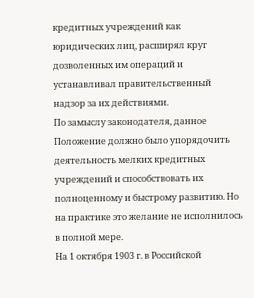кредитных учреждений как юридических лиц, расширял круг дозволенных им операций и устанавливал правительственный надзор за их действиями.
По замыслу законодателя, данное Положение должно было упорядочить деятельность мелких кредитных учреждений и способствовать их полноценному и быстрому развитию. Но на практике это желание не исполнилось в полной мере.
На 1 октября 1903 г. в Российской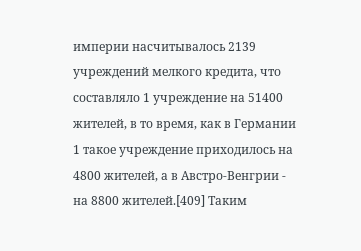империи насчитывалось 2139 учреждений мелкого кредита, что составляло 1 учреждение на 51400 жителей, в то время, как в Германии 1 такое учреждение приходилось на 4800 жителей, а в Австро-Венгрии - на 8800 жителей.[409] Таким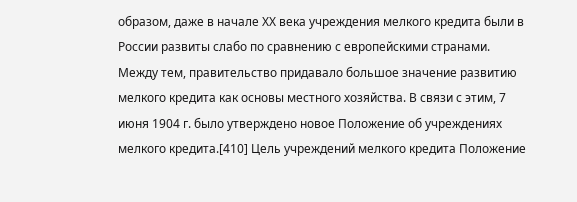образом, даже в начале ХХ века учреждения мелкого кредита были в России развиты слабо по сравнению с европейскими странами.
Между тем, правительство придавало большое значение развитию мелкого кредита как основы местного хозяйства. В связи с этим, 7 июня 1904 г. было утверждено новое Положение об учреждениях мелкого кредита.[410] Цель учреждений мелкого кредита Положение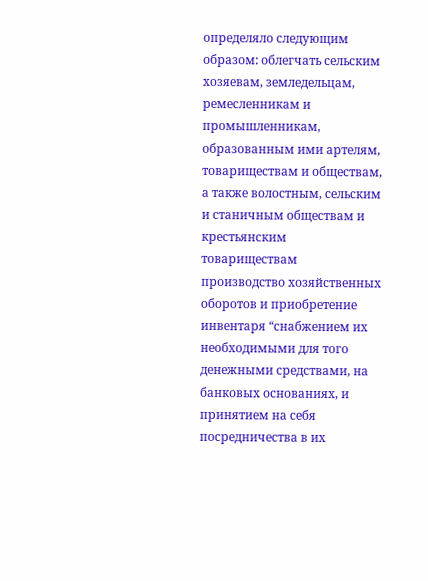определяло следующим образом: облегчать сельским хозяевам, земледельцам, ремесленникам и промышленникам, образованным ими артелям, товариществам и обществам, а также волостным, сельским и станичным обществам и крестьянским товариществам производство хозяйственных оборотов и приобретение инвентаря “снабжением их необходимыми для того денежными средствами, на банковых основаниях, и принятием на себя посредничества в их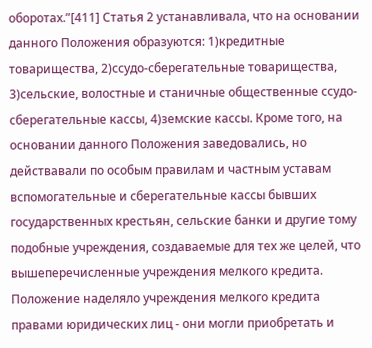оборотах.”[411] Статья 2 устанавливала, что на основании данного Положения образуются: 1)кредитные товарищества, 2)ссудо-сберегательные товарищества, 3)сельские, волостные и станичные общественные ссудо-сберегательные кассы, 4)земские кассы. Кроме того, на основании данного Положения заведовались, но действавали по особым правилам и частным уставам вспомогательные и сберегательные кассы бывших государственных крестьян, сельские банки и другие тому подобные учреждения, создаваемые для тех же целей, что вышеперечисленные учреждения мелкого кредита.
Положение наделяло учреждения мелкого кредита правами юридических лиц - они могли приобретать и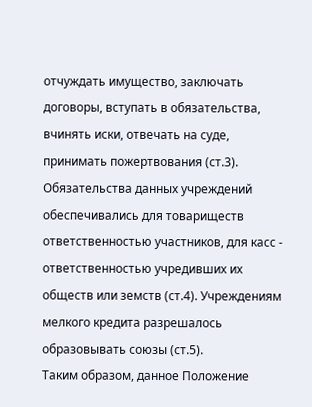отчуждать имущество, заключать договоры, вступать в обязательства, вчинять иски, отвечать на суде, принимать пожертвования (ст.3). Обязательства данных учреждений обеспечивались для товариществ ответственностью участников, для касс - ответственностью учредивших их обществ или земств (ст.4). Учреждениям мелкого кредита разрешалось образовывать союзы (ст.5).
Таким образом, данное Положение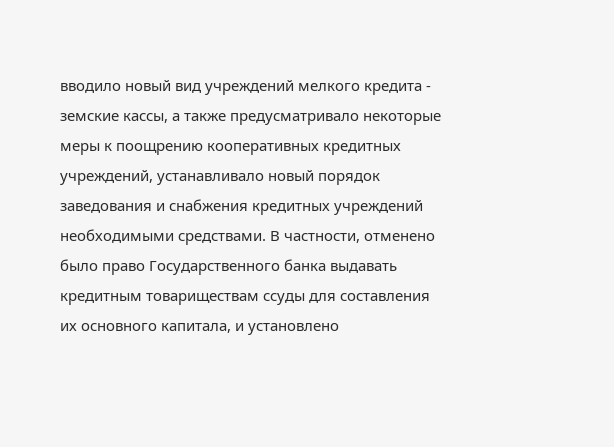вводило новый вид учреждений мелкого кредита - земские кассы, а также предусматривало некоторые меры к поощрению кооперативных кредитных учреждений, устанавливало новый порядок заведования и снабжения кредитных учреждений необходимыми средствами. В частности, отменено было право Государственного банка выдавать кредитным товариществам ссуды для составления их основного капитала, и установлено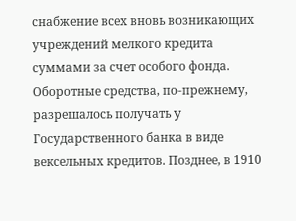снабжение всех вновь возникающих учреждений мелкого кредита суммами за счет особого фонда. Оборотные средства, по-прежнему, разрешалось получать у Государственного банка в виде вексельных кредитов. Позднее, в 1910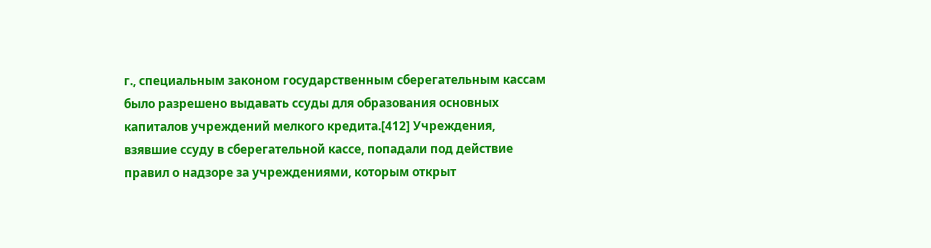г., специальным законом государственным сберегательным кассам было разрешено выдавать ссуды для образования основных капиталов учреждений мелкого кредита.[412] Учреждения, взявшие ссуду в сберегательной кассе, попадали под действие правил о надзоре за учреждениями, которым открыт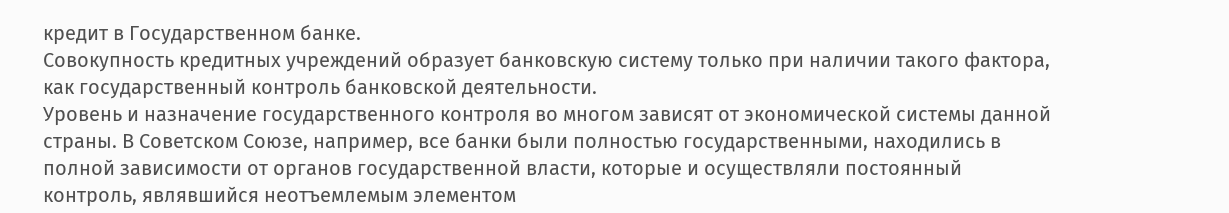кредит в Государственном банке.
Совокупность кредитных учреждений образует банковскую систему только при наличии такого фактора, как государственный контроль банковской деятельности.
Уровень и назначение государственного контроля во многом зависят от экономической системы данной страны. В Советском Союзе, например, все банки были полностью государственными, находились в полной зависимости от органов государственной власти, которые и осуществляли постоянный контроль, являвшийся неотъемлемым элементом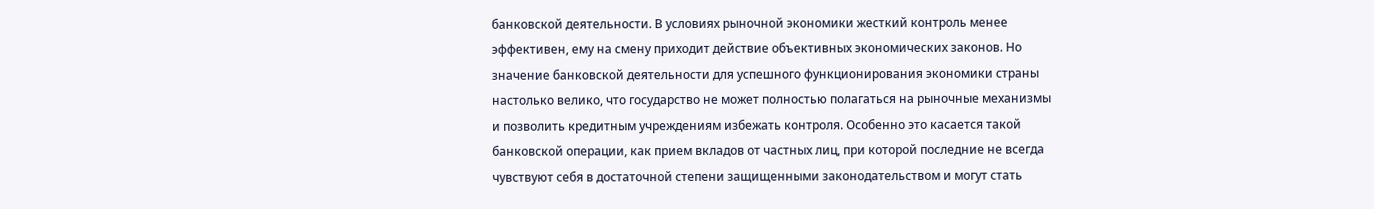банковской деятельности. В условиях рыночной экономики жесткий контроль менее эффективен, ему на смену приходит действие объективных экономических законов. Но значение банковской деятельности для успешного функционирования экономики страны настолько велико, что государство не может полностью полагаться на рыночные механизмы и позволить кредитным учреждениям избежать контроля. Особенно это касается такой банковской операции, как прием вкладов от частных лиц, при которой последние не всегда чувствуют себя в достаточной степени защищенными законодательством и могут стать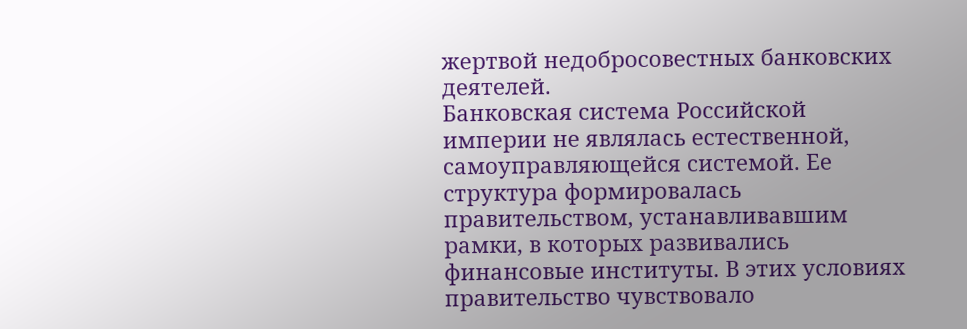жертвой недобросовестных банковских деятелей.
Банковская система Российской империи не являлась естественной, самоуправляющейся системой. Ее структура формировалась правительством, устанавливавшим рамки, в которых развивались финансовые институты. В этих условиях правительство чувствовало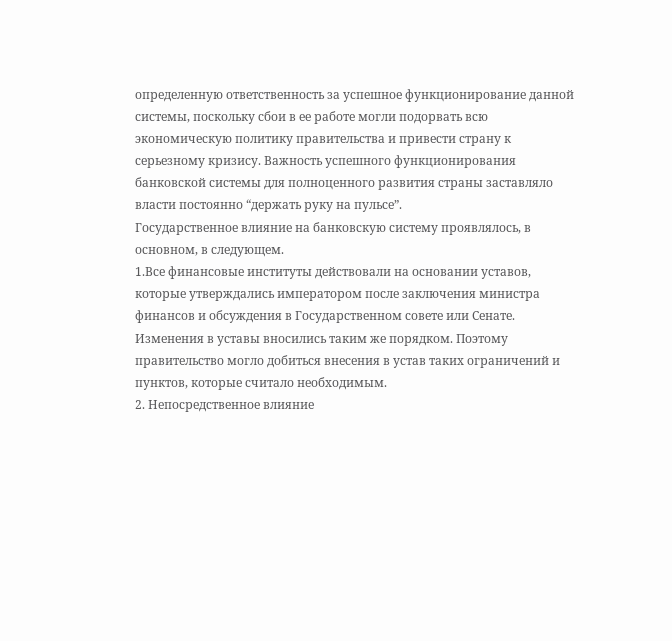определенную ответственность за успешное функционирование данной системы, поскольку сбои в ее работе могли подорвать всю экономическую политику правительства и привести страну к серьезному кризису. Важность успешного функционирования банковской системы для полноценного развития страны заставляло власти постоянно “держать руку на пульсе”.
Государственное влияние на банковскую систему проявлялось, в основном, в следующем.
1.Все финансовые институты действовали на основании уставов, которые утверждались императором после заключения министра финансов и обсуждения в Государственном совете или Сенате. Изменения в уставы вносились таким же порядком. Поэтому правительство могло добиться внесения в устав таких ограничений и пунктов, которые считало необходимым.
2. Непосредственное влияние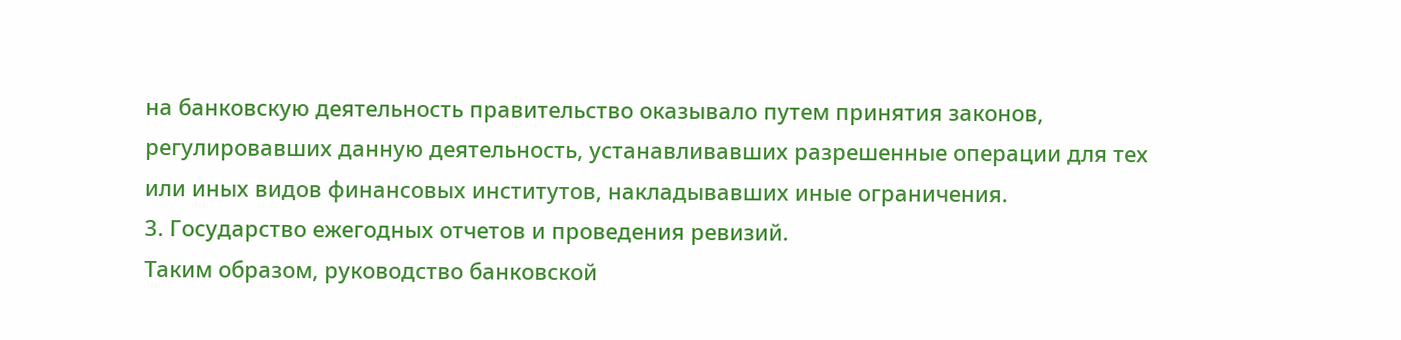на банковскую деятельность правительство оказывало путем принятия законов, регулировавших данную деятельность, устанавливавших разрешенные операции для тех или иных видов финансовых институтов, накладывавших иные ограничения.
3. Государство ежегодных отчетов и проведения ревизий.
Таким образом, руководство банковской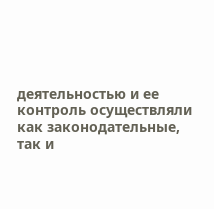деятельностью и ее контроль осуществляли как законодательные, так и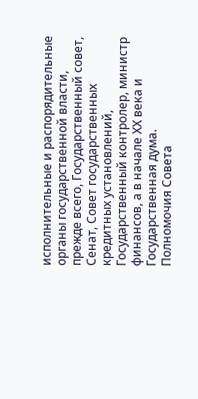исполнительные и распорядительные органы государственной власти, прежде всего, Государственный совет, Сенат, Совет государственных кредитных установлений, Государственный контролер, министр финансов, а в начале ХХ века и Государственная дума.
Полномочия Совета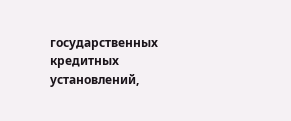государственных кредитных установлений,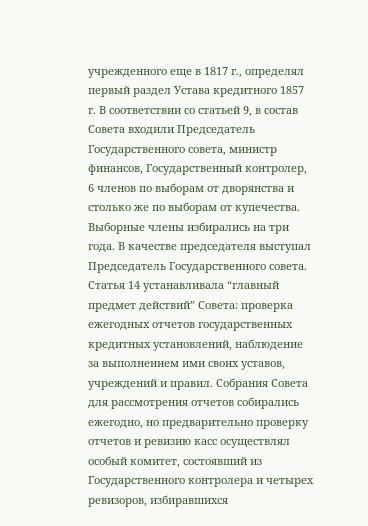учрежденного еще в 1817 г., определял первый раздел Устава кредитного 1857 г. В соответствии со статьей 9, в состав Совета входили Председатель Государственного совета, министр финансов, Государственный контролер, 6 членов по выборам от дворянства и столько же по выборам от купечества. Выборные члены избирались на три года. В качестве председателя выступал Председатель Государственного совета. Статья 14 устанавливала “главный предмет действий” Совета: проверка ежегодных отчетов государственных кредитных установлений, наблюдение за выполнением ими своих уставов, учреждений и правил. Собрания Совета для рассмотрения отчетов собирались ежегодно, но предварительно проверку отчетов и ревизию касс осуществлял особый комитет, состоявший из Государственного контролера и четырех ревизоров, избиравшихся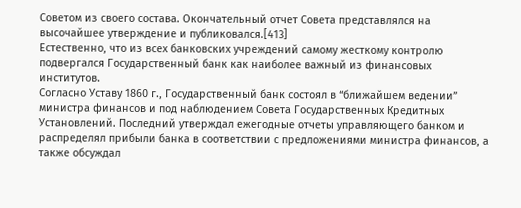Советом из своего состава. Окончательный отчет Совета представлялся на высочайшее утверждение и публиковался.[413]
Естественно, что из всех банковских учреждений самому жесткому контролю подвергался Государственный банк как наиболее важный из финансовых институтов.
Согласно Уставу 1860 г., Государственный банк состоял в “ближайшем ведении” министра финансов и под наблюдением Совета Государственных Кредитных Установлений. Последний утверждал ежегодные отчеты управляющего банком и распределял прибыли банка в соответствии с предложениями министра финансов, а также обсуждал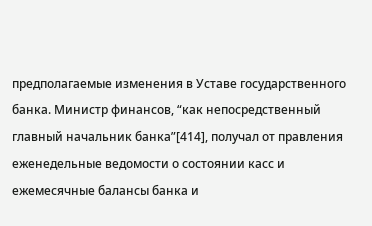предполагаемые изменения в Уставе государственного банка. Министр финансов, “как непосредственный главный начальник банка”[414], получал от правления еженедельные ведомости о состоянии касс и ежемесячные балансы банка и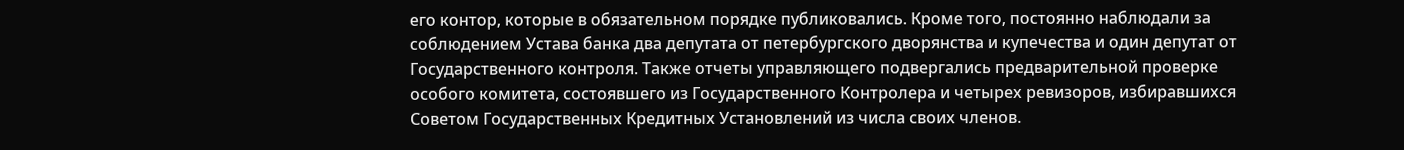его контор, которые в обязательном порядке публиковались. Кроме того, постоянно наблюдали за соблюдением Устава банка два депутата от петербургского дворянства и купечества и один депутат от Государственного контроля. Также отчеты управляющего подвергались предварительной проверке особого комитета, состоявшего из Государственного Контролера и четырех ревизоров, избиравшихся Советом Государственных Кредитных Установлений из числа своих членов.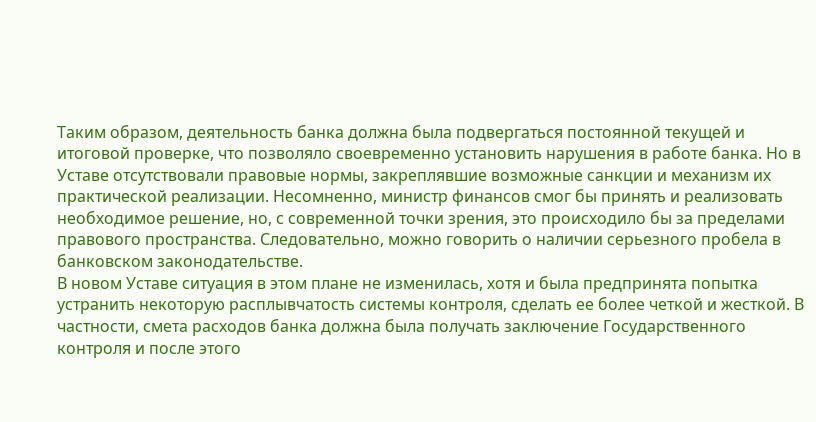Таким образом, деятельность банка должна была подвергаться постоянной текущей и итоговой проверке, что позволяло своевременно установить нарушения в работе банка. Но в Уставе отсутствовали правовые нормы, закреплявшие возможные санкции и механизм их практической реализации. Несомненно, министр финансов смог бы принять и реализовать необходимое решение, но, с современной точки зрения, это происходило бы за пределами правового пространства. Следовательно, можно говорить о наличии серьезного пробела в банковском законодательстве.
В новом Уставе ситуация в этом плане не изменилась, хотя и была предпринята попытка устранить некоторую расплывчатость системы контроля, сделать ее более четкой и жесткой. В частности, смета расходов банка должна была получать заключение Государственного контроля и после этого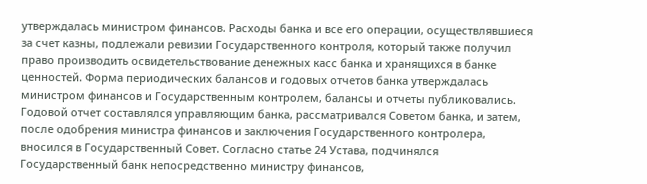утверждалась министром финансов. Расходы банка и все его операции, осуществлявшиеся за счет казны, подлежали ревизии Государственного контроля, который также получил право производить освидетельствование денежных касс банка и хранящихся в банке ценностей. Форма периодических балансов и годовых отчетов банка утверждалась министром финансов и Государственным контролем, балансы и отчеты публиковались. Годовой отчет составлялся управляющим банка, рассматривался Советом банка, и затем, после одобрения министра финансов и заключения Государственного контролера, вносился в Государственный Совет. Согласно статье 24 Устава, подчинялся Государственный банк непосредственно министру финансов,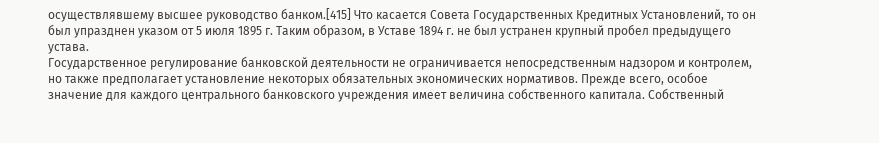осуществлявшему высшее руководство банком.[415] Что касается Совета Государственных Кредитных Установлений, то он был упразднен указом от 5 июля 1895 г. Таким образом, в Уставе 1894 г. не был устранен крупный пробел предыдущего устава.
Государственное регулирование банковской деятельности не ограничивается непосредственным надзором и контролем, но также предполагает установление некоторых обязательных экономических нормативов. Прежде всего, особое значение для каждого центрального банковского учреждения имеет величина собственного капитала. Собственный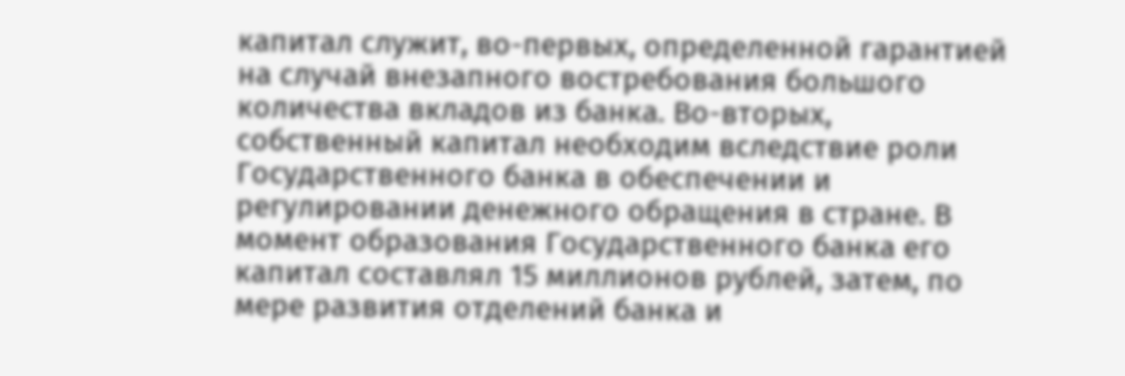капитал служит, во-первых, определенной гарантией на случай внезапного востребования большого количества вкладов из банка. Во-вторых, собственный капитал необходим вследствие роли Государственного банка в обеспечении и регулировании денежного обращения в стране. В момент образования Государственного банка его капитал составлял 15 миллионов рублей, затем, по мере развития отделений банка и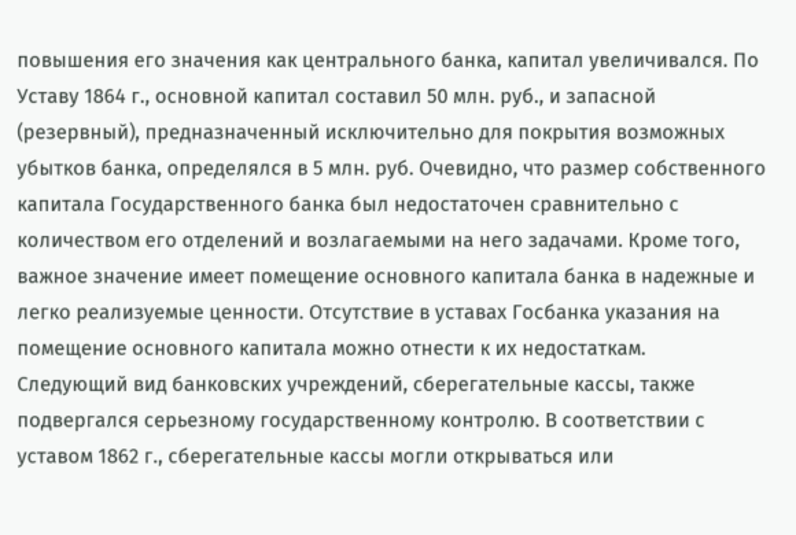повышения его значения как центрального банка, капитал увеличивался. По Уставу 1864 г., основной капитал составил 50 млн. руб., и запасной (резервный), предназначенный исключительно для покрытия возможных убытков банка, определялся в 5 млн. руб. Очевидно, что размер собственного капитала Государственного банка был недостаточен сравнительно с количеством его отделений и возлагаемыми на него задачами. Кроме того, важное значение имеет помещение основного капитала банка в надежные и легко реализуемые ценности. Отсутствие в уставах Госбанка указания на помещение основного капитала можно отнести к их недостаткам.
Следующий вид банковских учреждений, сберегательные кассы, также подвергался серьезному государственному контролю. В соответствии с уставом 1862 г., сберегательные кассы могли открываться или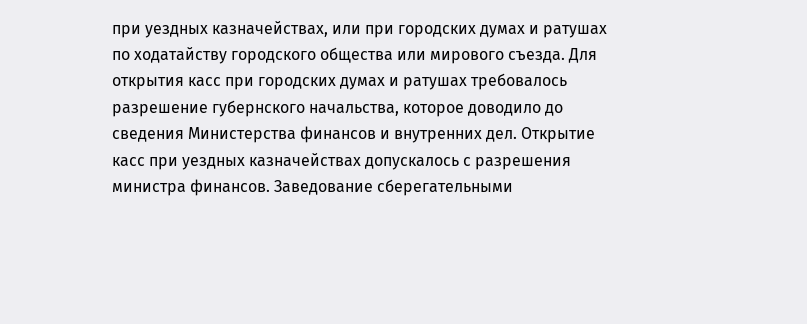при уездных казначействах, или при городских думах и ратушах по ходатайству городского общества или мирового съезда. Для открытия касс при городских думах и ратушах требовалось разрешение губернского начальства, которое доводило до сведения Министерства финансов и внутренних дел. Открытие касс при уездных казначействах допускалось с разрешения министра финансов. Заведование сберегательными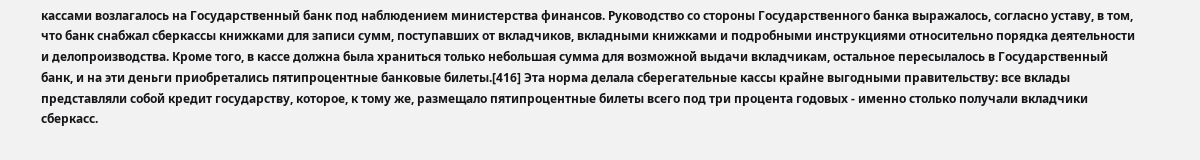кассами возлагалось на Государственный банк под наблюдением министерства финансов. Руководство со стороны Государственного банка выражалось, согласно уставу, в том, что банк снабжал сберкассы книжками для записи сумм, поступавших от вкладчиков, вкладными книжками и подробными инструкциями относительно порядка деятельности и делопроизводства. Кроме того, в кассе должна была храниться только небольшая сумма для возможной выдачи вкладчикам, остальное пересылалось в Государственный банк, и на эти деньги приобретались пятипроцентные банковые билеты.[416] Эта норма делала сберегательные кассы крайне выгодными правительству: все вклады представляли собой кредит государству, которое, к тому же, размещало пятипроцентные билеты всего под три процента годовых - именно столько получали вкладчики сберкасс.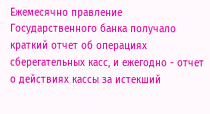Ежемесячно правление Государственного банка получало краткий отчет об операциях сберегательных касс, и ежегодно - отчет о действиях кассы за истекший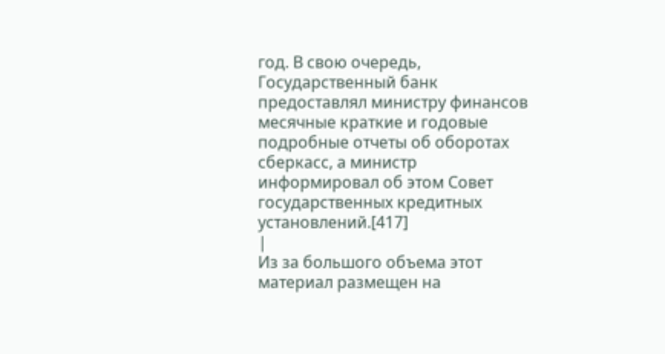год. В свою очередь, Государственный банк предоставлял министру финансов месячные краткие и годовые подробные отчеты об оборотах сберкасс, а министр информировал об этом Совет государственных кредитных установлений.[417]
|
Из за большого объема этот материал размещен на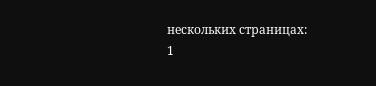нескольких страницах:
1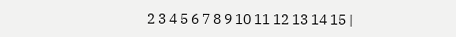2 3 4 5 6 7 8 9 10 11 12 13 14 15 |